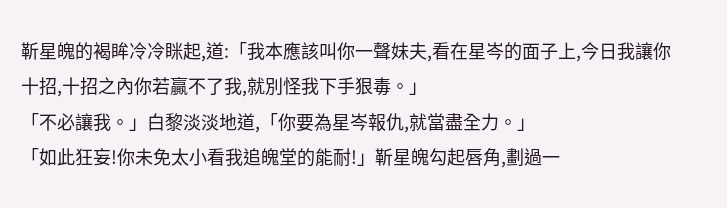靳星魄的褐眸冷冷眯起,道:「我本應該叫你一聲妹夫,看在星岑的面子上,今日我讓你十招,十招之內你若贏不了我,就別怪我下手狠毒。」
「不必讓我。」白黎淡淡地道,「你要為星岑報仇,就當盡全力。」
「如此狂妄!你未免太小看我追魄堂的能耐!」靳星魄勾起唇角,劃過一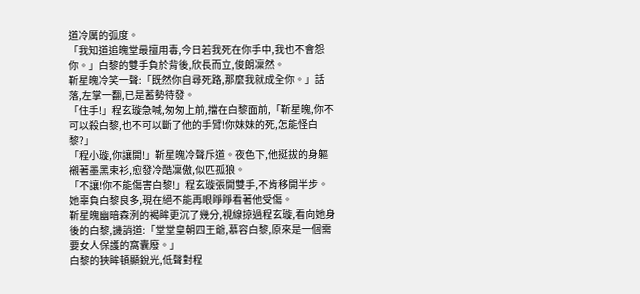道冷厲的弧度。
「我知道追魄堂最擅用毒,今日若我死在你手中,我也不會怨你。」白黎的雙手負於背後,欣長而立,俊朗凜然。
靳星魄冷笑一聲:「既然你自尋死路,那麼我就成全你。」話落,左掌一翻,已是蓄勢待發。
「住手!」程玄璇急喊,匆匆上前,擋在白黎面前,「靳星魄,你不可以殺白黎,也不可以斷了他的手臂!你妹妹的死,怎能怪白黎?」
「程小璇,你讓開!」靳星魄冷聲斥道。夜色下,他挺拔的身軀襯著墨黑束衫,愈發冷酷凜傲,似匹孤狼。
「不讓!你不能傷害白黎!」程玄璇張開雙手,不肯移開半步。她辜負白黎良多,現在絕不能再眼睜睜看著他受傷。
靳星魄幽暗森洌的褐眸更沉了幾分,視線掠過程玄璇,看向她身後的白黎,譏誚道:「堂堂皇朝四王爺,慕容白黎,原來是一個需要女人保護的窩囊廢。」
白黎的狹眸頓顯銳光,低聲對程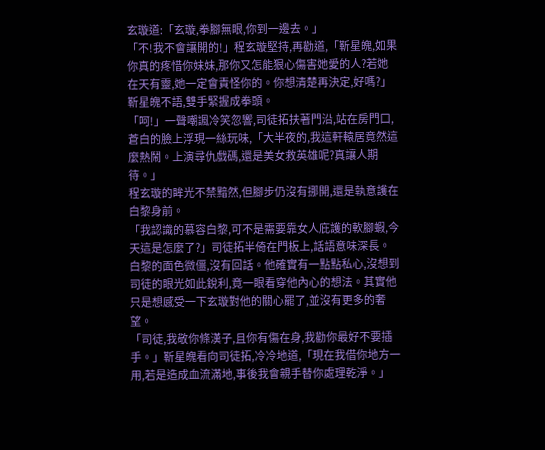玄璇道:「玄璇,拳腳無眼,你到一邊去。」
「不!我不會讓開的!」程玄璇堅持,再勸道,「靳星魄,如果你真的疼惜你妹妹,那你又怎能狠心傷害她愛的人?若她在天有靈,她一定會責怪你的。你想清楚再決定,好嗎?」
靳星魄不語,雙手緊握成拳頭。
「呵!」一聲嘲諷冷笑忽響,司徒拓扶著門沿,站在房門口,蒼白的臉上浮現一絲玩味,「大半夜的,我這軒轅居竟然這麼熱鬧。上演尋仇戲碼,還是美女救英雄呢?真讓人期待。」
程玄璇的眸光不禁黯然,但腳步仍沒有挪開,還是執意護在白黎身前。
「我認識的慕容白黎,可不是需要靠女人庇護的軟腳蝦,今天這是怎麼了?」司徒拓半倚在門板上,話語意味深長。
白黎的面色微僵,沒有回話。他確實有一點點私心,沒想到司徒的眼光如此銳利,竟一眼看穿他內心的想法。其實他只是想感受一下玄璇對他的關心罷了,並沒有更多的奢望。
「司徒,我敬你條漢子,且你有傷在身,我勸你最好不要插手。」靳星魄看向司徒拓,冷冷地道,「現在我借你地方一用,若是造成血流滿地,事後我會親手替你處理乾淨。」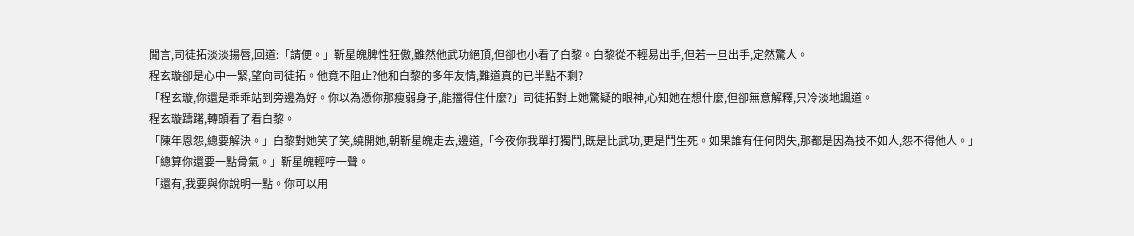聞言,司徒拓淡淡揚唇,回道:「請便。」靳星魄脾性狂傲,雖然他武功絕頂,但卻也小看了白黎。白黎從不輕易出手,但若一旦出手,定然驚人。
程玄璇卻是心中一緊,望向司徒拓。他竟不阻止?他和白黎的多年友情,難道真的已半點不剩?
「程玄璇,你還是乖乖站到旁邊為好。你以為憑你那瘦弱身子,能擋得住什麼?」司徒拓對上她驚疑的眼神,心知她在想什麼,但卻無意解釋,只冷淡地諷道。
程玄璇躊躇,轉頭看了看白黎。
「陳年恩怨,總要解決。」白黎對她笑了笑,繞開她,朝靳星魄走去,邊道,「今夜你我單打獨鬥,既是比武功,更是鬥生死。如果誰有任何閃失,那都是因為技不如人,怨不得他人。」
「總算你還要一點骨氣。」靳星魄輕哼一聲。
「還有,我要與你說明一點。你可以用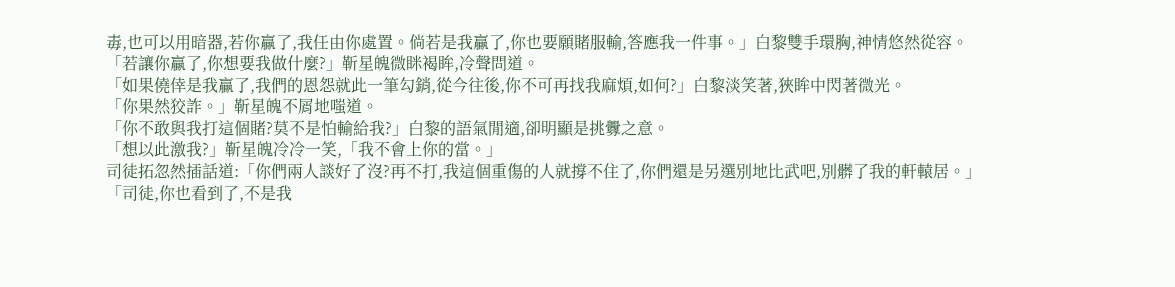毒,也可以用暗器,若你贏了,我任由你處置。倘若是我贏了,你也要願賭服輸,答應我一件事。」白黎雙手環胸,神情悠然從容。
「若讓你贏了,你想要我做什麼?」靳星魄微眯褐眸,冷聲問道。
「如果僥倖是我贏了,我們的恩怨就此一筆勾銷,從今往後,你不可再找我麻煩,如何?」白黎淡笑著,狹眸中閃著微光。
「你果然狡詐。」靳星魄不屑地嗤道。
「你不敢與我打這個賭?莫不是怕輸給我?」白黎的語氣閒適,卻明顯是挑釁之意。
「想以此激我?」靳星魄冷冷一笑,「我不會上你的當。」
司徒拓忽然插話道:「你們兩人談好了沒?再不打,我這個重傷的人就撐不住了,你們還是另選別地比武吧,別髒了我的軒轅居。」
「司徒,你也看到了,不是我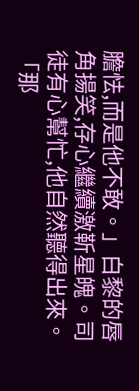膽怯,而是他不敢。」白黎的唇角揚笑,存心繼續激靳星魄。司徒有心幫忙,他自然聽得出來。
「那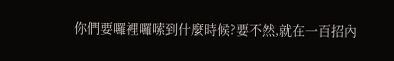你們要囉裡囉嗦到什麼時候?要不然,就在一百招內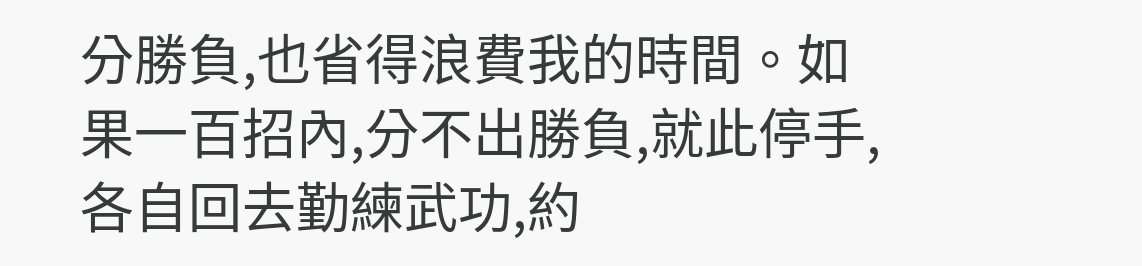分勝負,也省得浪費我的時間。如果一百招內,分不出勝負,就此停手,各自回去勤練武功,約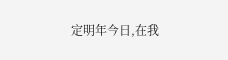定明年今日,在我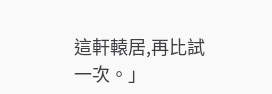這軒轅居,再比試一次。」